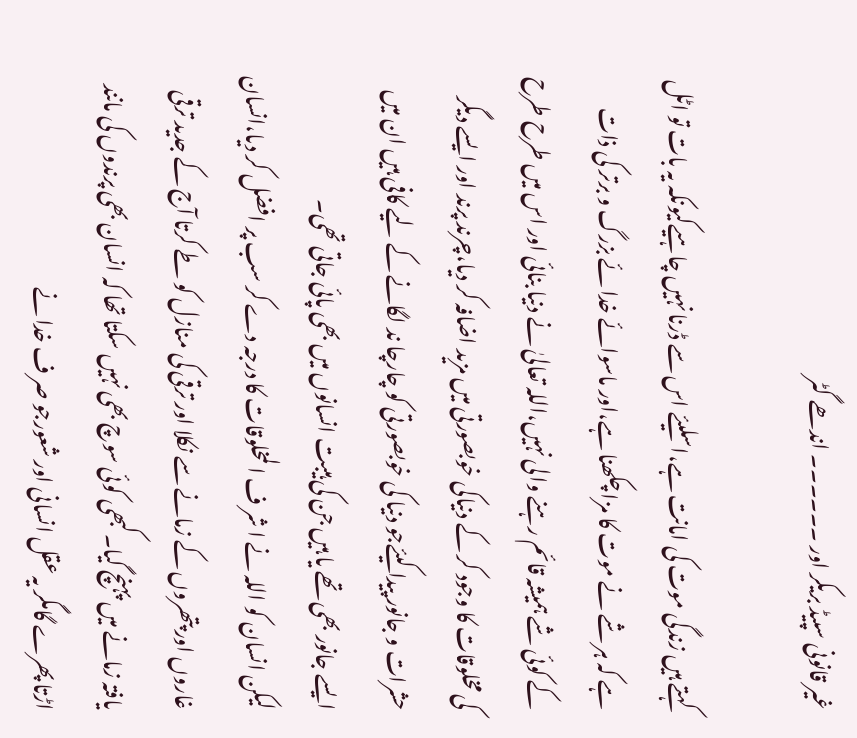غیر قانونی سپیڈ بریکر اور ۔۔۔۔۔۔ اندھے گٹر

کہتے ہیں زندگی موت کی امانت ہے،اسلیئے اس سے ڈرنا نہیں چاہیےکیونکہ یہ بات تو اٹل ہے کہ ہر شے نے موت کا مزا چکھنا ہے،اور ماسوائے خدا ئے بزرگ و برتر کی ذات کے کوئی شے ہمیشہ قائم رہنے والی نہیں،اللہ تعالیٰ نے دنیا بنائی اور اس میں طرح طرح کی مخلوقات کا وجود کر کے دنیاکی خوبصورتی میں مزید اضافہ کر دیا،چرند پرند اور ایسے دیگر حشرات و جانور پیدا کیئےجو دنیا کی خوبصورتی کو چارچا ند لگانے کے لیے کافی ہیں ان میں ایسے جانور بھی تھے یا ہیں جن کی ہیبت انسانوں میں بھی پائی جاتی تھی۔
لیکن انسان کو اللہ نے ا شر ف ا لمخلوقات کا درجہ دے کر سب پر افضل کر دیا،انسان غاروں اور پتھروں کے زمانے سے نکلا اور ترقی کی منازل کو طے کرتا آج کے جدید ترقی یافتہ زمانے میں پہنچ گیا۔کبھی کوئی سوچ بھی نہیں سکتا تھا کہ انسان بھی پرندوں کی مانند اڑتا پھرے گامگر یہ عقل انسانی اور شعورجو صر ف خدا نے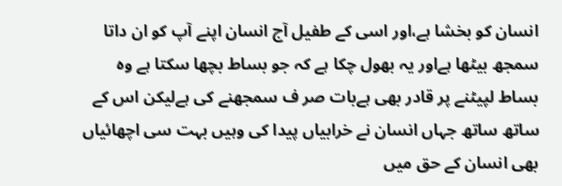انسان کو بخشا ہے،اور اسی کے طفیل آج انسان اپنے آپ کو ان داتا سمجھ بیٹھا ہےاور یہ بھول چکا ہے کہ جو بساط بچھا سکتا ہے وہ بساط لپیٹنے پر قادر بھی ہےبات صر ف سمجھنے کی ہےلیکن اس کے ساتھ ساتھ جہاں انسان نے خرابیاں پیدا کی وہیں بہت سی اچھائیاں بھی انسان کے حق میں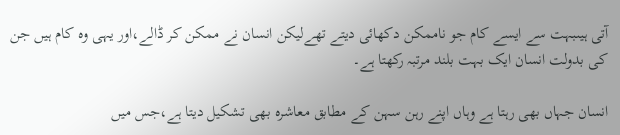آتی ہیںبہت سے ایسے کام جو ناممکن دکھائی دیتے تھےلیکن انسان نے ممکن کر ڈالے،اور یہی وہ کام ہیں جن کی بدولت انسان ایک بہت بلند مرتبہ رکھتا ہے۔

انسان جہاں بھی رہتا ہے وہاں اپنے رہن سہن کے مطابق معاشرہ بھی تشکیل دیتا ہے،جس میں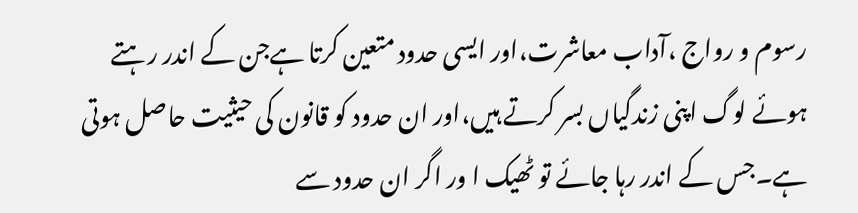رسوم و رواج ،آداب معاشرت،اور ایسی حدود متعین کرتا ہےجن کے اندر رہتے ہوئے لوگ اپنی زندگیاں بسر کرتے ہیں،اور ان حدود کو قانون کی حیثیت حاصل ہوتی ہے۔جس کے اندر رہا جائے تو ٹھیک ا ور اگر ان حدود سے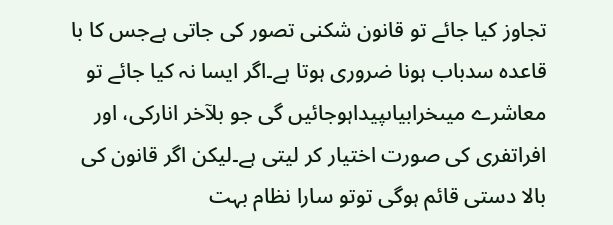تجاوز کیا جائے تو قانون شکنی تصور کی جاتی ہےجس کا با قاعدہ سدباب ہونا ضروری ہوتا ہے۔اگر ایسا نہ کیا جائے تو معاشرے میںخرابیاںپیداہوجائیں گی جو بلآخر انارکی، اور افراتفری کی صورت اختیار کر لیتی ہے۔لیکن اگر قانون کی بالا دستی قائم ہوگی توتو سارا نظام بہت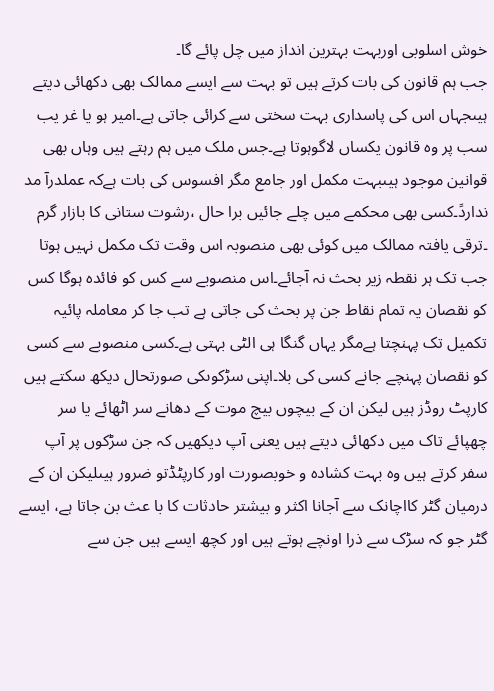خوش اسلوبی اوربہت بہترین انداز میں چل پائے گا۔
جب ہم قانون کی بات کرتے ہیں تو بہت سے ایسے ممالک بھی دکھائی دیتے ہیںجہاں اس کی پاسداری بہت سختی سے کرائی جاتی ہے۔امیر ہو یا غر یب سب پر وہ قانون یکساں لاگوہوتا ہے۔جس ملک میں ہم رہتے ہیں وہاں بھی قوانین موجود ہیںبہت مکمل اور جامع مگر افسوس کی بات ہےکہ عملدرآ مد نداردً۔کسی بھی محکمے میں چلے جائیں برا حال ،رشوت ستانی کا بازار گرم ۔ترقی یافتہ ممالک میں کوئی بھی منصوبہ اس وقت تک مکمل نہیں ہوتا جب تک ہر نقطہ زیر بحث نہ آجائے۔اس منصوبے سے کس کو فائدہ ہوگا کس کو نقصان یہ تمام نقاط جن پر بحث کی جاتی ہے تب جا کر معاملہ پائیہ تکمیل تک پہنچتا ہےمگر یہاں گنگا ہی الٹی بہتی ہے۔کسی منصوبے سے کسی کو نقصان پہنچے جانے کسی کی بلا۔اپنی سڑکوںکی صورتحال دیکھ سکتے ہیں کارپٹ روڈز ہیں لیکن ان کے بیچوں بیچ موت کے دھانے سر اٹھائے یا سر چھپائے تاک میں دکھائی دیتے ہیں یعنی آپ دیکھیں کہ جن سڑکوں پر آپ سفر کرتے ہیں وہ بہت کشادہ و خوبصورت اور کارپٹڈتو ضرور ہیںلیکن ان کے درمیان گٹر کااچانک سے آجانا اکثر و بیشتر حادثات کا با عث بن جاتا ہے، ایسے گٹر جو کہ سڑک سے ذرا اونچے ہوتے ہیں اور کچھ ایسے ہیں جن سے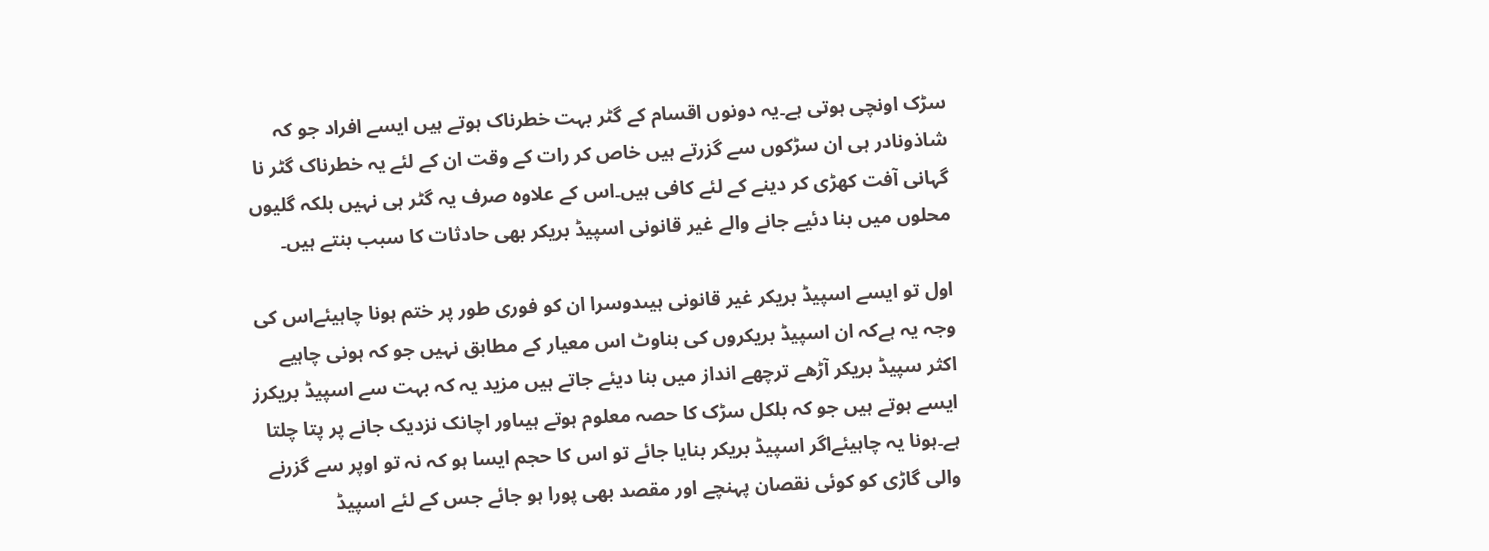سڑک اونچی ہوتی ہے۔یہ دونوں اقسام کے گٹر بہت خطرناک ہوتے ہیں ایسے افراد جو کہ شاذونادر ہی ان سڑکوں سے گزرتے ہیں خاص کر رات کے وقت ان کے لئے یہ خطرناک گٹر نا گہانی آفت کھڑی کر دینے کے لئے کافی ہیں۔اس کے علاوہ صرف یہ گٹر ہی نہیں بلکہ گلیوں محلوں میں بنا دئیے جانے والے غیر قانونی اسپیڈ بریکر بھی حادثات کا سبب بنتے ہیں۔

اول تو ایسے اسپیڈ بریکر غیر قانونی ہیںدوسرا ان کو فوری طور پر ختم ہونا چاہیئےاس کی وجہ یہ ہےکہ ان اسپیڈ بریکروں کی بناوٹ اس معیار کے مطابق نہیں جو کہ ہونی چاہیے اکثر سپیڈ بریکر آڑھے ترچھے انداز میں بنا دیئے جاتے ہیں مزید یہ کہ بہت سے اسپیڈ بریکرز ایسے ہوتے ہیں جو کہ بلکل سڑک کا حصہ معلوم ہوتے ہیںاور اچانک نزدیک جانے پر پتا چلتا ہے۔ہونا یہ چاہیئےاگر اسپیڈ بریکر بنایا جائے تو اس کا حجم ایسا ہو کہ نہ تو اوپر سے گزرنے والی گاڑی کو کوئی نقصان پہنچے اور مقصد بھی پورا ہو جائے جس کے لئے اسپیڈ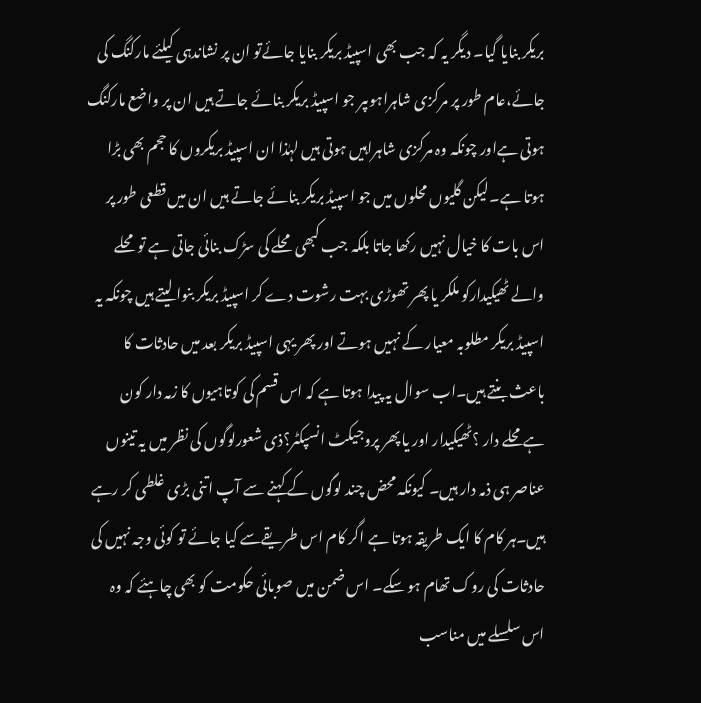بریکر بنایا گیا۔ دیگر یہ کہ جب بھی اسپیڈ بریکر بنایا جائےتو ان پر نشاندہی کیلئے مارکنگ کی جائے،عام طور پر مرکزی شاہراہوںپر جو اسپیڈ بریکر بنائے جاتے ہیں ان پر واضع مارکنگ ہوتی ہےاور چونکہ وہ مرکزی شاہراہیں ہوتی ہیں لہٰذا ان اسپیڈ بریکروں کا حجم بھی بڑا ہوتا ہے۔لیکن گلیوں محلوں میں جو اسپیڈ بریکر بنائے جاتے ہیں ان میں قطعی طور پر اس بات کا خیال نہیں رکھا جاتا بلکہ جب کبھی محلے کی سڑک بنائی جاتی ہے تو محلے والے ٹھیکیدارکو ملکر یا پھر تھوڑی بہت رشوت دے کر اسپیڈ بریکر بنوا لیتے ہیں چونکہ یہ اسپیڈ بریکر مطلوبہ معیار کے نہیں ہوتے اور پھر یہی اسپیڈ بریکر بعد میں حادثات کا باعث بنتے ہیں۔اب سوال یہ پیدا ہوتا ہے کہ اس قسم کی کوتاہیوں کا زمہ دار کون ہےمحلے دار ؟ٹھیکیدار اور یا پھر پروجیکٹ انسپکٹر؟ذی شعورلوگوں کی نظر میں یہ تینوں عناصر ہی ذمہ دار ہیں۔ کیونکہ محض چند لوگوں کے کہنے سے آپ اتنی بڑی غلطی کر رہے ہیں۔ہر کام کا ایک طریقہ ہوتا ہے اگر کام اس طریقےسے کیا جائے تو کوئی وجہ نہیں کی حادثات کی روک تھام ہو سکے۔ اس ضمن میں صوبائی حکومت کو بھی چاہئے کہ وہ اس سلسلے میں مناسب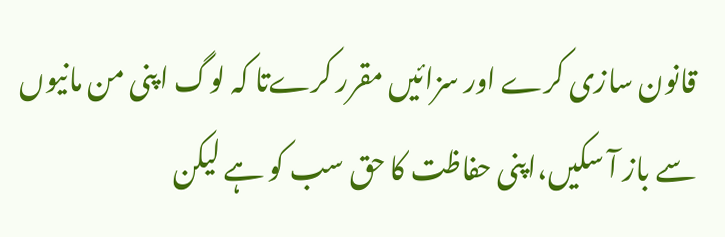قانون سازی کرے اور سزائیں مقرر کرےتا کہ لوگ اپنی من مانیوں سے باز آ سکیں،اپنی حفاظت کا حق سب کو ہے لیکن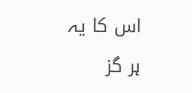اس کا یہ ہر گز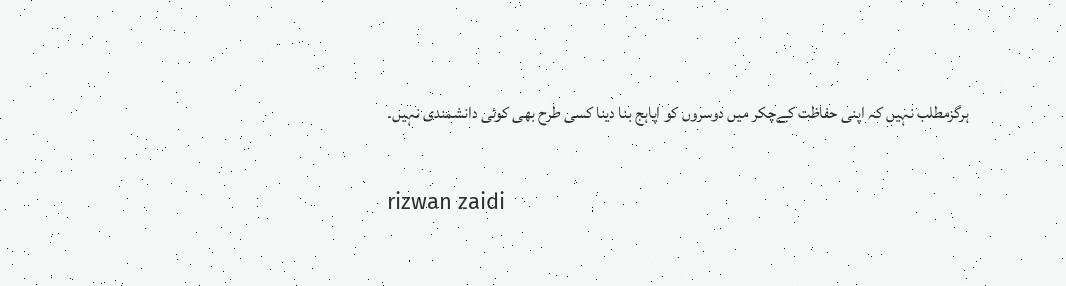ہرگزمطلب نہیں کہ اپنی حفاظت کےچکر میں دوسروں کو اپاہج بنا دینا کسی طرح بھی کوئی دانشمندی نہیں۔

rizwan zaidi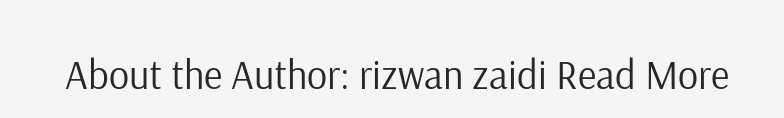About the Author: rizwan zaidi Read More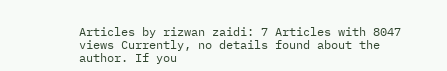Articles by rizwan zaidi: 7 Articles with 8047 views Currently, no details found about the author. If you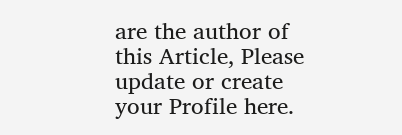are the author of this Article, Please update or create your Profile here.